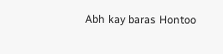Abh kay baras Hontoo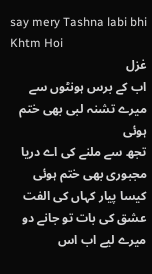say mery Tashna labi bhi Khtm Hoi
غزل
اب کے برس ہونٹوں سے میرے تشنہ لبی بھی ختم ہوئی
تجھ سے ملنے کی اے دریا مجبوری بھی ختم ہوئی
کیسا پیار کہاں کی الفت عشق کی بات تو جانے دو
میرے لیے اب اس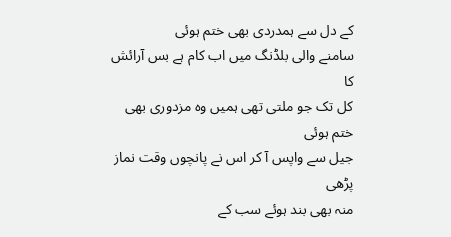کے دل سے ہمدردی بھی ختم ہوئی
سامنے والی بلڈنگ میں اب کام ہے بس آرائش کا
کل تک جو ملتی تھی ہمیں وہ مزدوری بھی ختم ہوئی
جیل سے واپس آ کر اس نے پانچوں وقت نماز پڑھی
منہ بھی بند ہوئے سب کے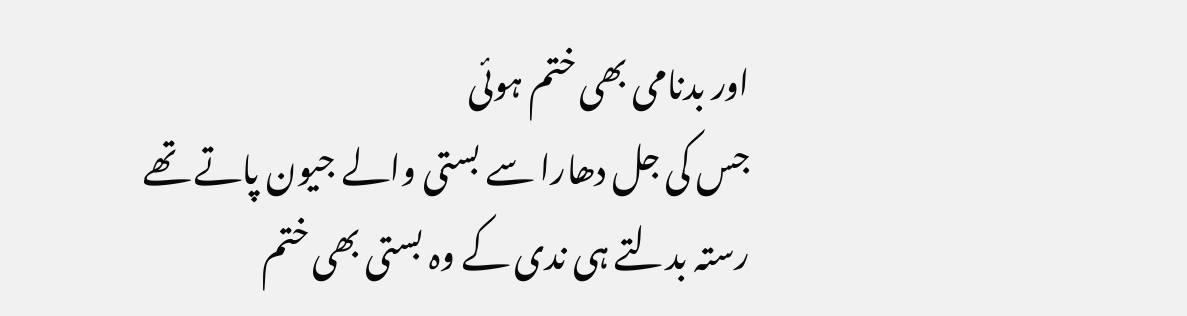اور بدنامی بھی ختم ہوئی
جس کی جل دھارا سے بستی والے جیون پاتے تھے
رستہ بدلتے ہی ندی کے وہ بستی بھی ختم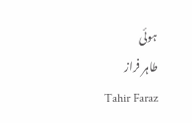ہوئی
طاہر فراز
Tahir Faraz